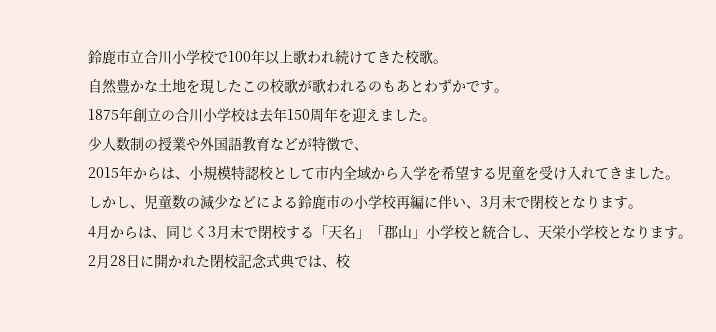鈴鹿市立合川小学校で100年以上歌われ続けてきた校歌。
自然豊かな土地を現したこの校歌が歌われるのもあとわずかです。
1875年創立の合川小学校は去年150周年を迎えました。
少人数制の授業や外国語教育などが特徴で、
2015年からは、小規模特認校として市内全域から入学を希望する児童を受け入れてきました。
しかし、児童数の減少などによる鈴鹿市の小学校再編に伴い、3月末で閉校となります。
4月からは、同じく3月末で閉校する「天名」「郡山」小学校と統合し、天栄小学校となります。
2月28日に開かれた閉校記念式典では、校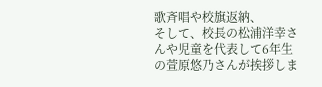歌斉唱や校旗返納、
そして、校長の松浦洋幸さんや児童を代表して6年生の萱原悠乃さんが挨拶しま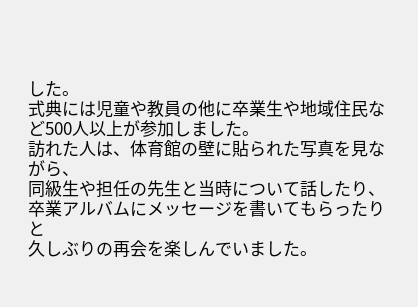した。
式典には児童や教員の他に卒業生や地域住民など500人以上が参加しました。
訪れた人は、体育館の壁に貼られた写真を見ながら、
同級生や担任の先生と当時について話したり、卒業アルバムにメッセージを書いてもらったりと
久しぶりの再会を楽しんでいました。